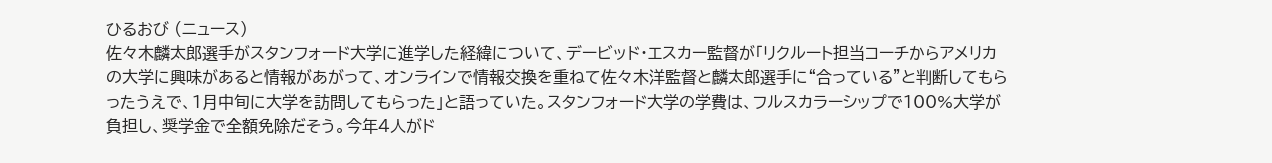ひるおび (ニュース)
佐々木麟太郎選手がスタンフォード大学に進学した経緯について、デービッド・エスカー監督が「リクルート担当コーチからアメリカの大学に興味があると情報があがって、オンラインで情報交換を重ねて佐々木洋監督と麟太郎選手に“合っている”と判断してもらったうえで、1月中旬に大学を訪問してもらった」と語っていた。スタンフォード大学の学費は、フルスカラーシップで100%大学が負担し、奨学金で全額免除だそう。今年4人がド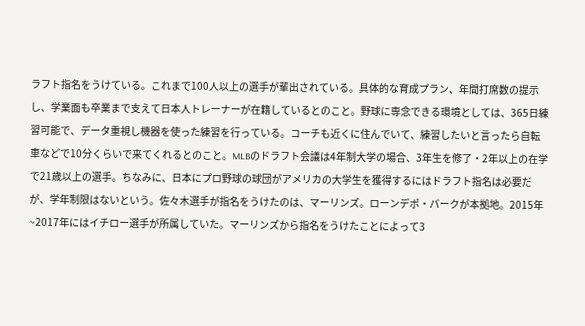ラフト指名をうけている。これまで100人以上の選手が輩出されている。具体的な育成プラン、年間打席数の提示し、学業面も卒業まで支えて日本人トレーナーが在籍しているとのこと。野球に専念できる環境としては、365日練習可能で、データ重視し機器を使った練習を行っている。コーチも近くに住んでいて、練習したいと言ったら自転車などで10分くらいで来てくれるとのこと。MLBのドラフト会議は4年制大学の場合、3年生を修了・2年以上の在学で21歳以上の選手。ちなみに、日本にプロ野球の球団がアメリカの大学生を獲得するにはドラフト指名は必要だが、学年制限はないという。佐々木選手が指名をうけたのは、マーリンズ。ローンデポ・パークが本拠地。2015年~2017年にはイチロー選手が所属していた。マーリンズから指名をうけたことによって3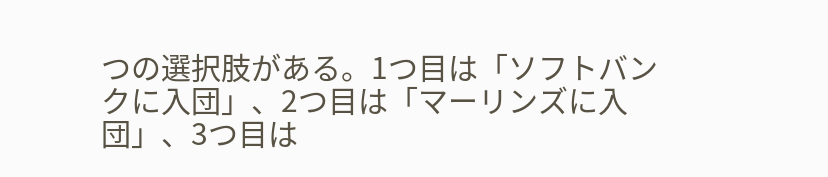つの選択肢がある。1つ目は「ソフトバンクに入団」、2つ目は「マーリンズに入団」、3つ目は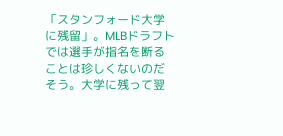「スタンフォード大学に残留」。MLBドラフトでは選手が指名を断ることは珍しくないのだそう。大学に残って翌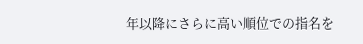年以降にさらに高い順位での指名を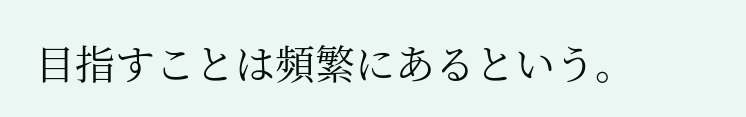目指すことは頻繁にあるという。